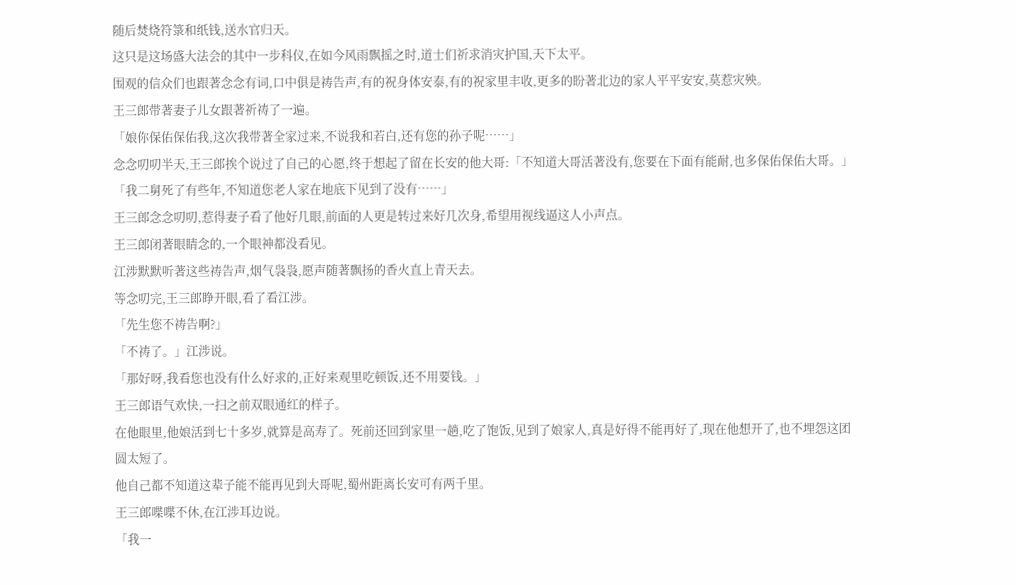随后焚烧符箓和纸钱,送水官归天。
这只是这场盛大法会的其中一步科仪,在如今风雨飘摇之时,道士们祈求消灾护国,天下太平。
围观的信众们也跟著念念有词,口中俱是祷告声,有的祝身体安泰,有的祝家里丰收,更多的盼著北边的家人平平安安,莫惹灾殃。
王三郎带著妻子儿女跟著祈祷了一遍。
「娘你保佑保佑我,这次我带著全家过来,不说我和若白,还有您的孙子呢……」
念念叨叨半天,王三郎挨个说过了自己的心愿,终于想起了留在长安的他大哥:「不知道大哥活著没有,您要在下面有能耐,也多保佑保佑大哥。」
「我二舅死了有些年,不知道您老人家在地底下见到了没有……」
王三郎念念叨叨,惹得妻子看了他好几眼,前面的人更是转过来好几次身,希望用视线逼这人小声点。
王三郎闭著眼睛念的,一个眼神都没看见。
江涉默默听著这些祷告声,烟气袅袅,愿声随著飘扬的香火直上青天去。
等念叨完,王三郎睁开眼,看了看江涉。
「先生您不祷告啊?」
「不祷了。」江涉说。
「那好呀,我看您也没有什么好求的,正好来观里吃顿饭,还不用要钱。」
王三郎语气欢快,一扫之前双眼通红的样子。
在他眼里,他娘活到七十多岁,就算是高寿了。死前还回到家里一趟,吃了饱饭,见到了娘家人,真是好得不能再好了,现在他想开了,也不埋怨这团圆太短了。
他自己都不知道这辈子能不能再见到大哥呢,蜀州距离长安可有两千里。
王三郎喋喋不休,在江涉耳边说。
「我一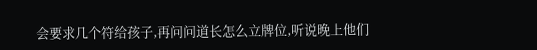会要求几个符给孩子,再问问道长怎么立牌位,听说晚上他们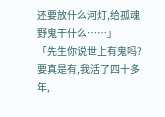还要放什么河灯,给孤魂野鬼干什么……」
「先生你说世上有鬼吗?要真是有,我活了四十多年,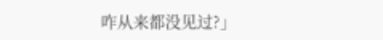咋从来都没见过?」